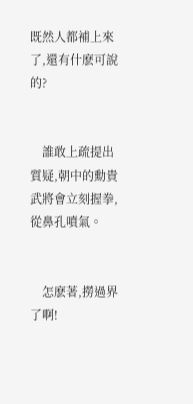既然人都補上來了,還有什麽可說的?


    誰敢上疏提出質疑,朝中的勳貴武將會立刻握拳,從鼻孔噴氣。


    怎麽著,撈過界了啊!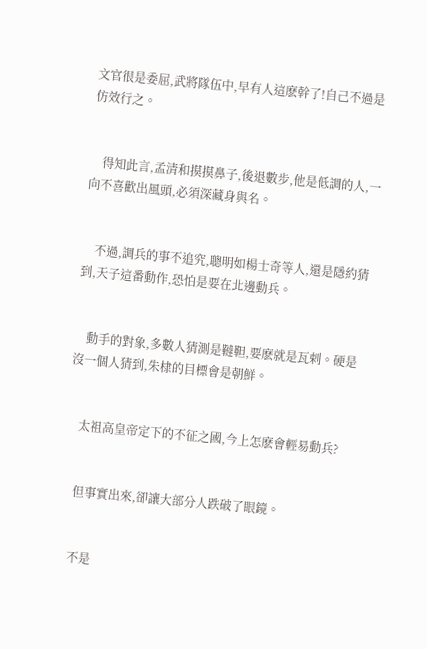文官很是委屈,武將隊伍中,早有人這麽幹了!自己不過是仿效行之。


    得知此言,孟清和摸摸鼻子,後退數步,他是低調的人,一向不喜歡出風頭,必須深藏身與名。


    不過,調兵的事不追究,聰明如楊士奇等人,還是隱約猜到,天子這番動作,恐怕是要在北邊動兵。


    動手的對象,多數人猜測是韃靼,要麽就是瓦剌。硬是沒一個人猜到,朱棣的目標會是朝鮮。


    太祖高皇帝定下的不征之國,今上怎麽會輕易動兵?


    但事實出來,卻讓大部分人跌破了眼鏡。


    不是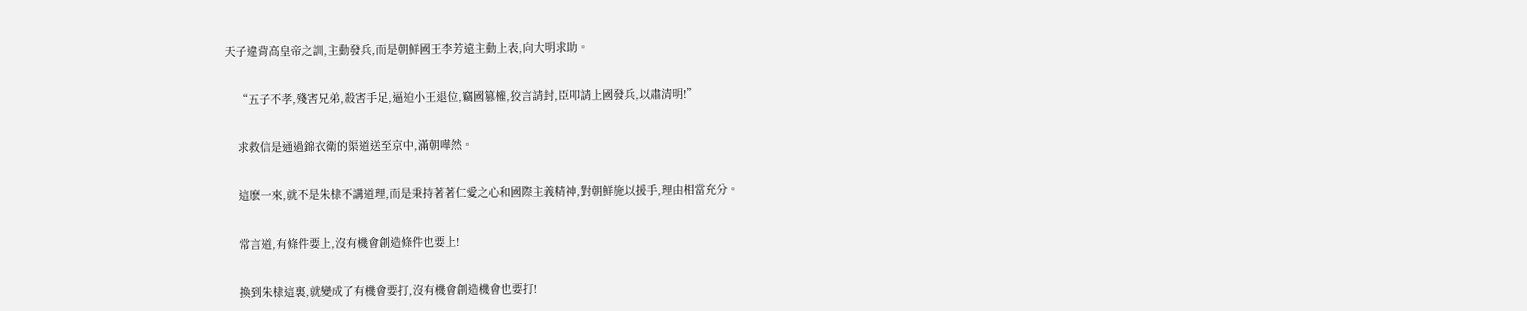天子違背高皇帝之訓,主動發兵,而是朝鮮國王李芳遠主動上表,向大明求助。


    “五子不孝,殘害兄弟,殺害手足,逼迫小王退位,竊國篡權,狡言請封,臣叩請上國發兵,以肅清明!”


    求救信是通過錦衣衛的渠道送至京中,滿朝嘩然。


    這麽一來,就不是朱棣不講道理,而是秉持著著仁愛之心和國際主義精神,對朝鮮施以援手,理由相當充分。


    常言道,有條件要上,沒有機會創造條件也要上!


    換到朱棣這裏,就變成了有機會要打,沒有機會創造機會也要打!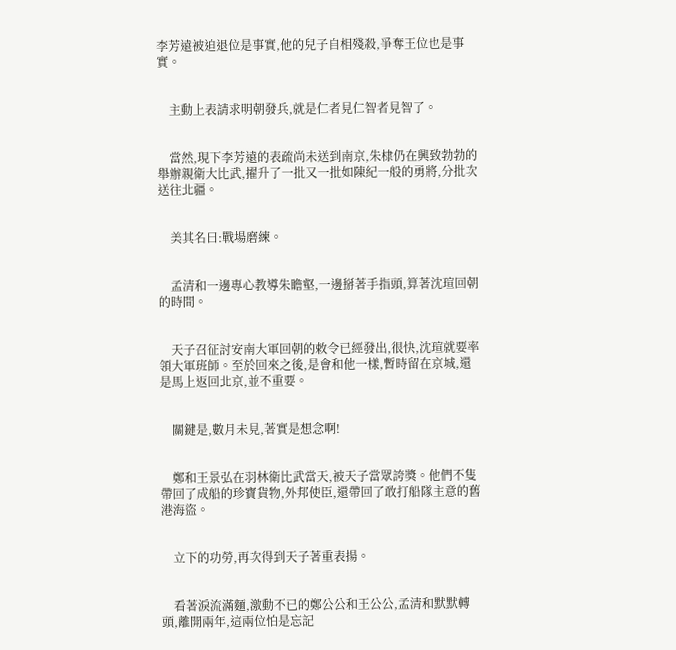李芳遠被迫退位是事實,他的兒子自相殘殺,爭奪王位也是事實。


    主動上表請求明朝發兵,就是仁者見仁智者見智了。


    當然,現下李芳遠的表疏尚未送到南京,朱棣仍在興致勃勃的舉辦親衛大比武,擢升了一批又一批如陳紀一般的勇將,分批次送往北疆。


    美其名曰:戰場磨練。


    孟清和一邊專心教導朱瞻壑,一邊掰著手指頭,算著沈瑄回朝的時間。


    天子召征討安南大軍回朝的敕令已經發出,很快,沈瑄就要率領大軍班師。至於回來之後,是會和他一樣,暫時留在京城,還是馬上返回北京,並不重要。


    關鍵是,數月未見,著實是想念啊!


    鄭和王景弘在羽林衛比武當天,被天子當眾誇獎。他們不隻帶回了成船的珍寶貨物,外邦使臣,還帶回了敢打船隊主意的舊港海盜。


    立下的功勞,再次得到天子著重表揚。


    看著淚流滿麵,激動不已的鄭公公和王公公,孟清和默默轉頭,離開兩年,這兩位怕是忘記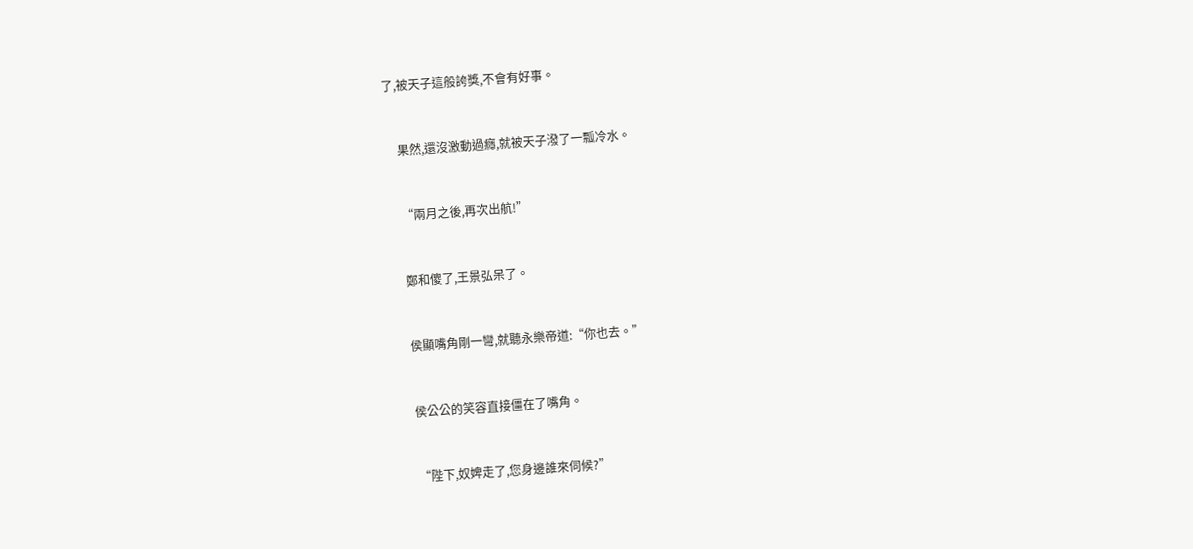了,被天子這般誇獎,不會有好事。


    果然,還沒激動過癮,就被天子潑了一瓢冷水。


    “兩月之後,再次出航!”


    鄭和傻了,王景弘呆了。


    侯顯嘴角剛一彎,就聽永樂帝道:“你也去。”


    侯公公的笑容直接僵在了嘴角。


    “陛下,奴婢走了,您身邊誰來伺候?”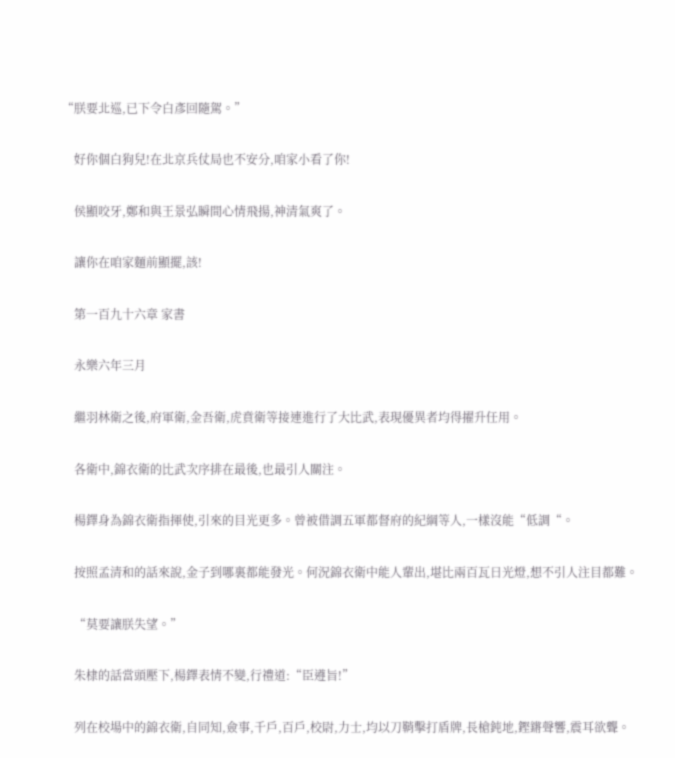“朕要北巡,已下令白彥回隨駕。”


    好你個白狗兒!在北京兵仗局也不安分,咱家小看了你!


    侯顯咬牙,鄭和與王景弘瞬間心情飛揚,神清氣爽了。


    讓你在咱家麵前顯擺,該!


    第一百九十六章 家書


    永樂六年三月


    繼羽林衛之後,府軍衛,金吾衛,虎賁衛等接連進行了大比武,表現優異者均得擢升任用。


    各衛中,錦衣衛的比武次序排在最後,也最引人關注。


    楊鐸身為錦衣衛指揮使,引來的目光更多。曾被借調五軍都督府的紀綱等人,一樣沒能“低調“。


    按照孟清和的話來說,金子到哪裏都能發光。何況錦衣衛中能人輩出,堪比兩百瓦日光燈,想不引人注目都難。


    “莫要讓朕失望。”


    朱棣的話當頭壓下,楊鐸表情不變,行禮道:“臣遵旨!”


    列在校場中的錦衣衛,自同知,僉事,千戶,百戶,校尉,力士,均以刀鞘擊打盾牌,長槍鈍地,鏗鏘聲響,震耳欲聾。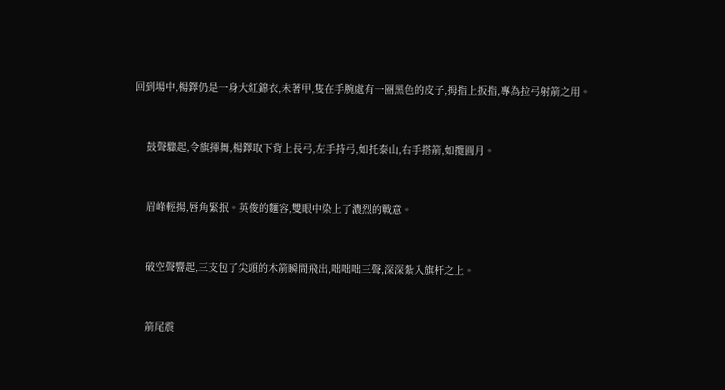回到場中,楊鐸仍是一身大紅錦衣,未著甲,隻在手腕處有一圈黑色的皮子,拇指上扳指,專為拉弓射箭之用。


    鼓聲驟起,令旗揮舞,楊鐸取下背上長弓,左手持弓,如托泰山,右手搭箭,如攬圓月。


    眉峰輕揚,唇角緊抿。英俊的麵容,雙眼中染上了濃烈的戰意。


    破空聲響起,三支包了尖頭的木箭瞬間飛出,咄咄咄三聲,深深紮入旗杆之上。


    箭尾震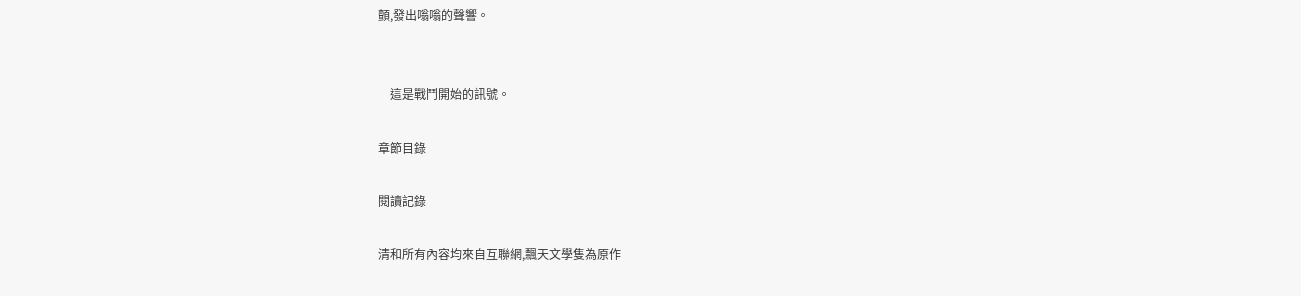顫,發出嗡嗡的聲響。


    這是戰鬥開始的訊號。

章節目錄

閱讀記錄

清和所有內容均來自互聯網,飄天文學隻為原作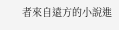者來自遠方的小說進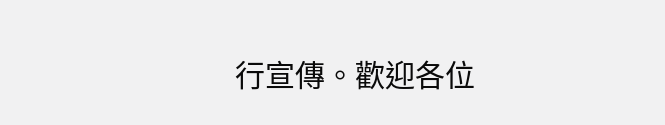行宣傳。歡迎各位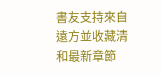書友支持來自遠方並收藏清和最新章節